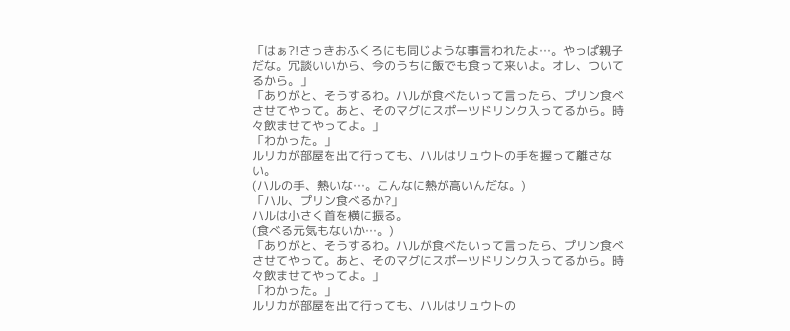「はぁ?!さっきおふくろにも同じような事言われたよ…。やっぱ親子だな。冗談いいから、今のうちに飯でも食って来いよ。オレ、ついてるから。」
「ありがと、そうするわ。ハルが食べたいって言ったら、プリン食べさせてやって。あと、そのマグにスポーツドリンク入ってるから。時々飲ませてやってよ。」
「わかった。」
ルリカが部屋を出て行っても、ハルはリュウトの手を握って離さない。
(ハルの手、熱いな…。こんなに熱が高いんだな。)
「ハル、プリン食べるか?」
ハルは小さく首を横に振る。
(食べる元気もないか…。)
「ありがと、そうするわ。ハルが食べたいって言ったら、プリン食べさせてやって。あと、そのマグにスポーツドリンク入ってるから。時々飲ませてやってよ。」
「わかった。」
ルリカが部屋を出て行っても、ハルはリュウトの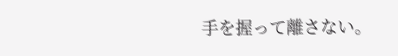手を握って離さない。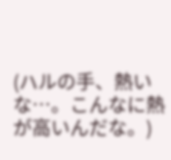(ハルの手、熱いな…。こんなに熱が高いんだな。)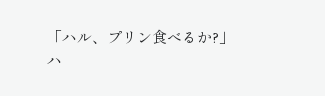「ハル、プリン食べるか?」
ハ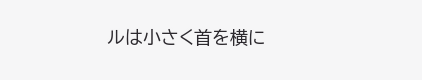ルは小さく首を横に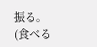振る。
(食べる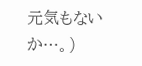元気もないか…。)